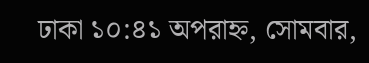ঢাকা ১০:৪১ অপরাহ্ন, সোমবার,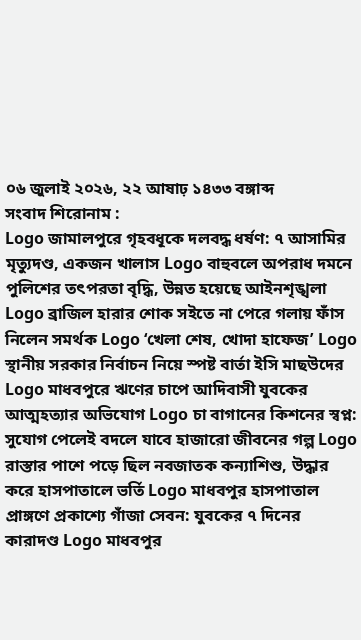০৬ জুলাই ২০২৬, ২২ আষাঢ় ১৪৩৩ বঙ্গাব্দ
সংবাদ শিরোনাম :
Logo জামালপুরে গৃহবধূকে দলবদ্ধ ধর্ষণ: ৭ আসামির মৃত্যুদণ্ড, একজন খালাস Logo বাহুবলে অপরাধ দমনে পুলিশের তৎপরতা বৃদ্ধি, উন্নত হয়েছে আইনশৃঙ্খলা Logo ব্রাজিল হারার শোক সইতে না পেরে গলায় ফাঁস নিলেন সমর্থক Logo ‘খেলা শেষ, খোদা হাফেজ’ Logo স্থানীয় সরকার নির্বাচন নিয়ে স্পষ্ট বার্তা ইসি মাছউদের Logo মাধবপুরে ঋণের চাপে আদিবাসী যুবকের আত্মহত্যার অভিযোগ Logo চা বাগানের কিশনের স্বপ্ন: সুযোগ পেলেই বদলে যাবে হাজারো জীবনের গল্প Logo রাস্তার পাশে পড়ে ছিল নবজাতক কন্যাশিশু, উদ্ধার করে হাসপাতালে ভর্তি Logo মাধবপুর হাসপাতাল প্রাঙ্গণে প্রকাশ্যে গাঁজা সেবন: যুবকের ৭ দিনের কারাদণ্ড Logo মাধবপুর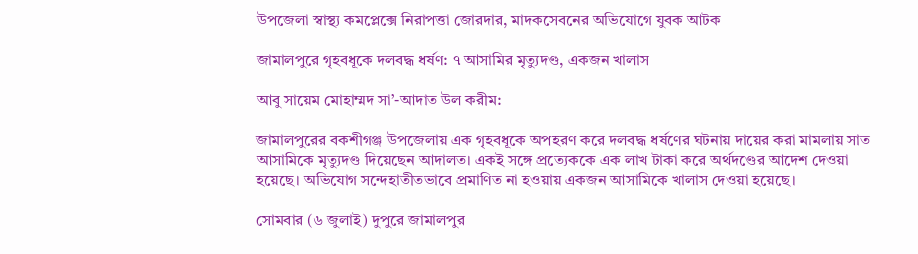উপজেলা স্বাস্থ্য কমপ্লেক্সে নিরাপত্তা জোরদার, মাদকসেবনের অভিযোগে যুবক আটক

জামালপুরে গৃহবধূকে দলবদ্ধ ধর্ষণ: ৭ আসামির মৃত্যুদণ্ড, একজন খালাস

আবু সায়েম মোহাম্মদ সা’-আদাত উল করীম:

জামালপুরের বকশীগঞ্জ উপজেলায় এক গৃহবধূকে অপহরণ করে দলবদ্ধ ধর্ষণের ঘটনায় দায়ের করা মামলায় সাত আসামিকে মৃত্যুদণ্ড দিয়েছেন আদালত। একই সঙ্গে প্রত্যেককে এক লাখ টাকা করে অর্থদণ্ডের আদেশ দেওয়া হয়েছে। অভিযোগ সন্দেহাতীতভাবে প্রমাণিত না হওয়ায় একজন আসামিকে খালাস দেওয়া হয়েছে।

সোমবার (৬ জুলাই) দুপুরে জামালপুর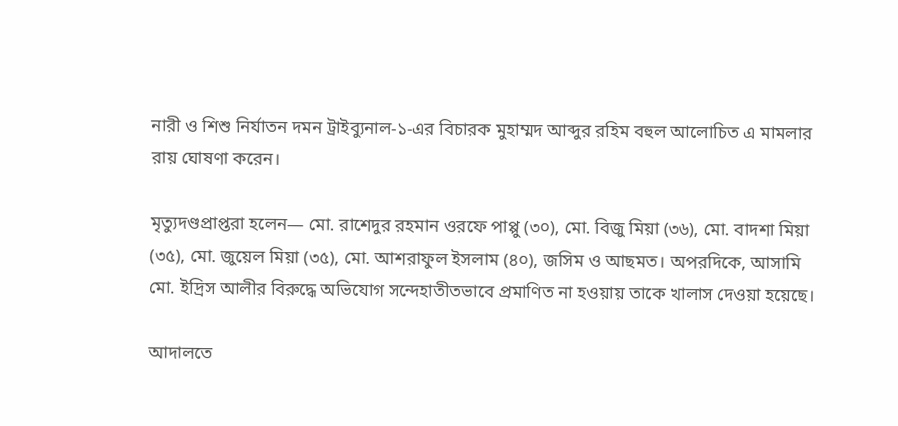নারী ও শিশু নির্যাতন দমন ট্রাইব্যুনাল-১-এর বিচারক মুহাম্মদ আব্দুর রহিম বহুল আলোচিত এ মামলার রায় ঘোষণা করেন।

মৃত্যুদণ্ডপ্রাপ্তরা হলেন— মো. রাশেদুর রহমান ওরফে পাপ্পু (৩০), মো. বিজু মিয়া (৩৬), মো. বাদশা মিয়া (৩৫), মো. জুয়েল মিয়া (৩৫), মো. আশরাফুল ইসলাম (৪০), জসিম ও আছমত। অপরদিকে, আসামি মো. ইদ্রিস আলীর বিরুদ্ধে অভিযোগ সন্দেহাতীতভাবে প্রমাণিত না হওয়ায় তাকে খালাস দেওয়া হয়েছে।

আদালতে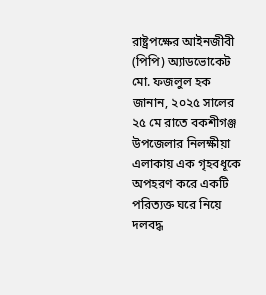রাষ্ট্রপক্ষের আইনজীবী (পিপি) অ্যাডভোকেট মো. ফজলুল হক জানান, ২০২৫ সালের ২৫ মে রাতে বকশীগঞ্জ উপজেলার নিলক্ষীয়া এলাকায় এক গৃহবধূকে অপহরণ করে একটি পরিত্যক্ত ঘরে নিয়ে দলবদ্ধ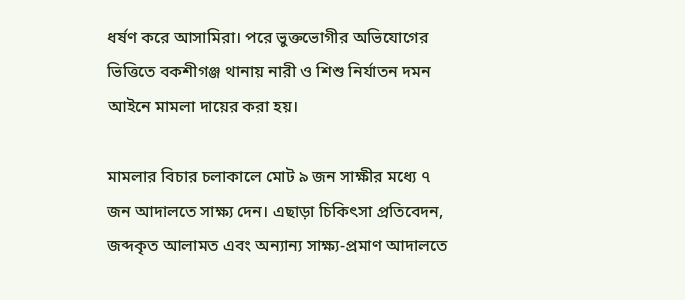ধর্ষণ করে আসামিরা। পরে ভুক্তভোগীর অভিযোগের ভিত্তিতে বকশীগঞ্জ থানায় নারী ও শিশু নির্যাতন দমন আইনে মামলা দায়ের করা হয়।

মামলার বিচার চলাকালে মোট ৯ জন সাক্ষীর মধ্যে ৭ জন আদালতে সাক্ষ্য দেন। এছাড়া চিকিৎসা প্রতিবেদন, জব্দকৃত আলামত এবং অন্যান্য সাক্ষ্য-প্রমাণ আদালতে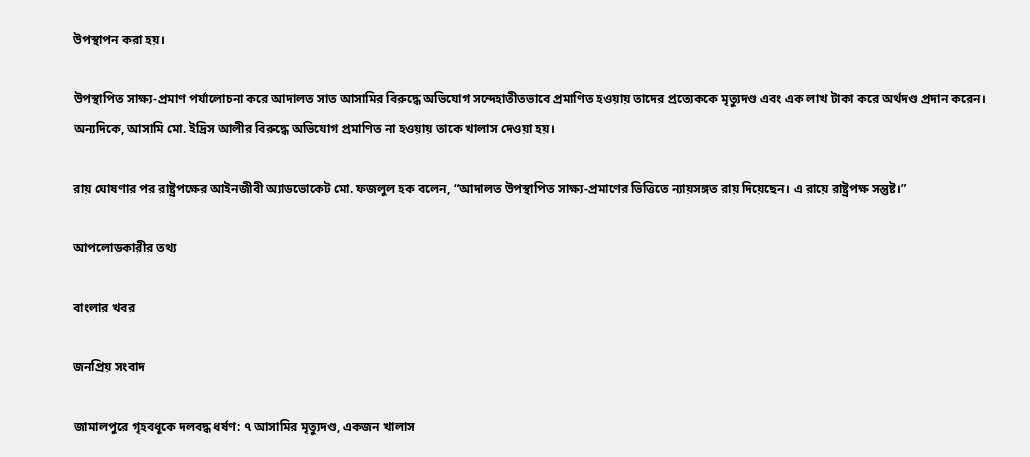উপস্থাপন করা হয়।

উপস্থাপিত সাক্ষ্য-প্রমাণ পর্যালোচনা করে আদালত সাত আসামির বিরুদ্ধে অভিযোগ সন্দেহাতীতভাবে প্রমাণিত হওয়ায় তাদের প্রত্যেককে মৃত্যুদণ্ড এবং এক লাখ টাকা করে অর্থদণ্ড প্রদান করেন। অন্যদিকে, আসামি মো. ইদ্রিস আলীর বিরুদ্ধে অভিযোগ প্রমাণিত না হওয়ায় তাকে খালাস দেওয়া হয়।

রায় ঘোষণার পর রাষ্ট্রপক্ষের আইনজীবী অ্যাডভোকেট মো. ফজলুল হক বলেন, “আদালত উপস্থাপিত সাক্ষ্য-প্রমাণের ভিত্তিতে ন্যায়সঙ্গত রায় দিয়েছেন। এ রায়ে রাষ্ট্রপক্ষ সন্তুষ্ট।”

আপলোডকারীর তথ্য

বাংলার খবর

জনপ্রিয় সংবাদ

জামালপুরে গৃহবধূকে দলবদ্ধ ধর্ষণ: ৭ আসামির মৃত্যুদণ্ড, একজন খালাস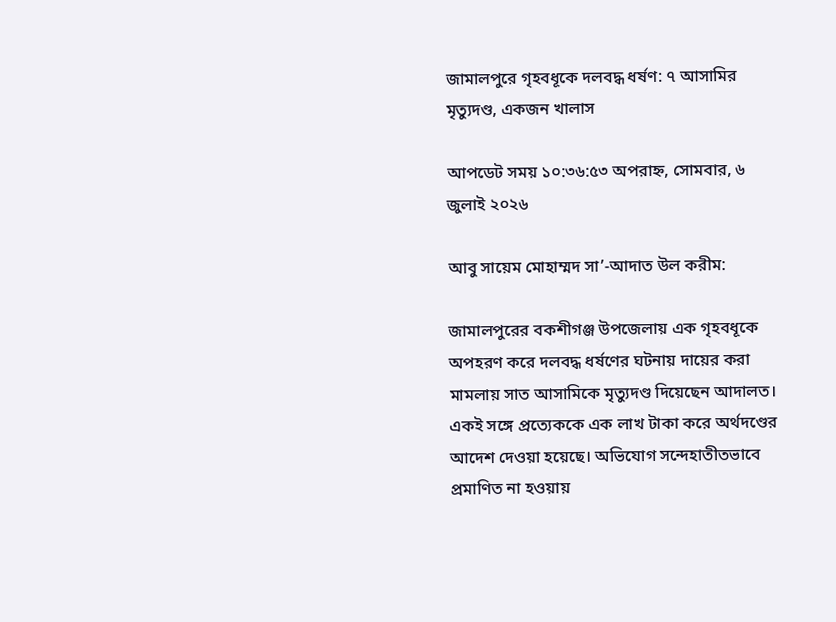জামালপুরে গৃহবধূকে দলবদ্ধ ধর্ষণ: ৭ আসামির মৃত্যুদণ্ড, একজন খালাস

আপডেট সময় ১০:৩৬:৫৩ অপরাহ্ন, সোমবার, ৬ জুলাই ২০২৬

আবু সায়েম মোহাম্মদ সা’-আদাত উল করীম:

জামালপুরের বকশীগঞ্জ উপজেলায় এক গৃহবধূকে অপহরণ করে দলবদ্ধ ধর্ষণের ঘটনায় দায়ের করা মামলায় সাত আসামিকে মৃত্যুদণ্ড দিয়েছেন আদালত। একই সঙ্গে প্রত্যেককে এক লাখ টাকা করে অর্থদণ্ডের আদেশ দেওয়া হয়েছে। অভিযোগ সন্দেহাতীতভাবে প্রমাণিত না হওয়ায়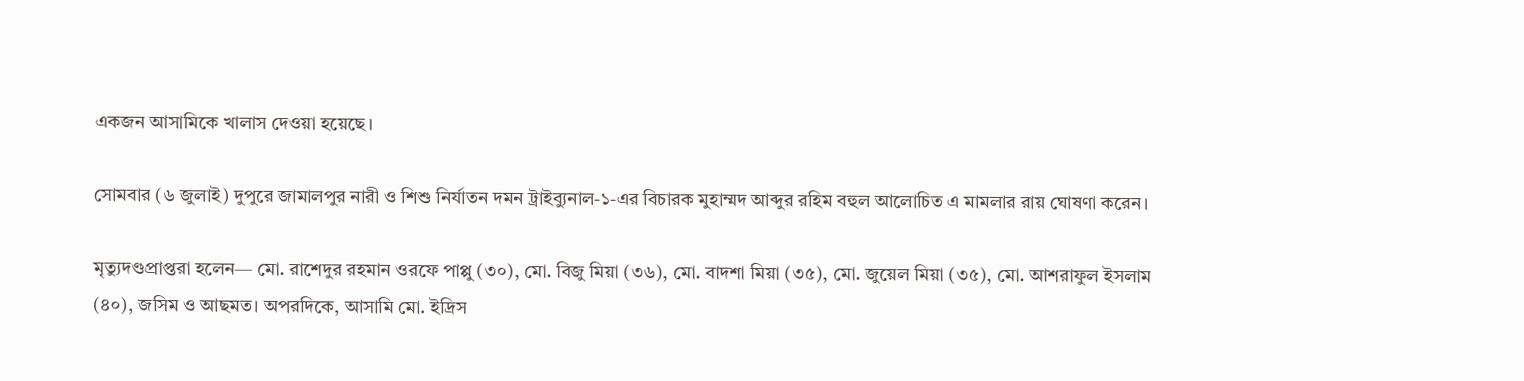একজন আসামিকে খালাস দেওয়া হয়েছে।

সোমবার (৬ জুলাই) দুপুরে জামালপুর নারী ও শিশু নির্যাতন দমন ট্রাইব্যুনাল-১-এর বিচারক মুহাম্মদ আব্দুর রহিম বহুল আলোচিত এ মামলার রায় ঘোষণা করেন।

মৃত্যুদণ্ডপ্রাপ্তরা হলেন— মো. রাশেদুর রহমান ওরফে পাপ্পু (৩০), মো. বিজু মিয়া (৩৬), মো. বাদশা মিয়া (৩৫), মো. জুয়েল মিয়া (৩৫), মো. আশরাফুল ইসলাম (৪০), জসিম ও আছমত। অপরদিকে, আসামি মো. ইদ্রিস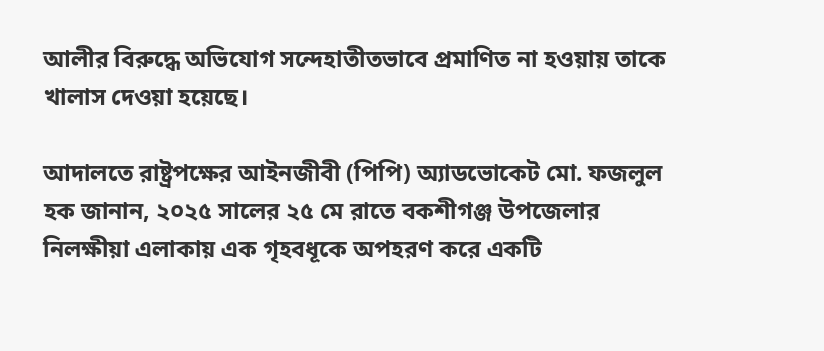আলীর বিরুদ্ধে অভিযোগ সন্দেহাতীতভাবে প্রমাণিত না হওয়ায় তাকে খালাস দেওয়া হয়েছে।

আদালতে রাষ্ট্রপক্ষের আইনজীবী (পিপি) অ্যাডভোকেট মো. ফজলুল হক জানান, ২০২৫ সালের ২৫ মে রাতে বকশীগঞ্জ উপজেলার নিলক্ষীয়া এলাকায় এক গৃহবধূকে অপহরণ করে একটি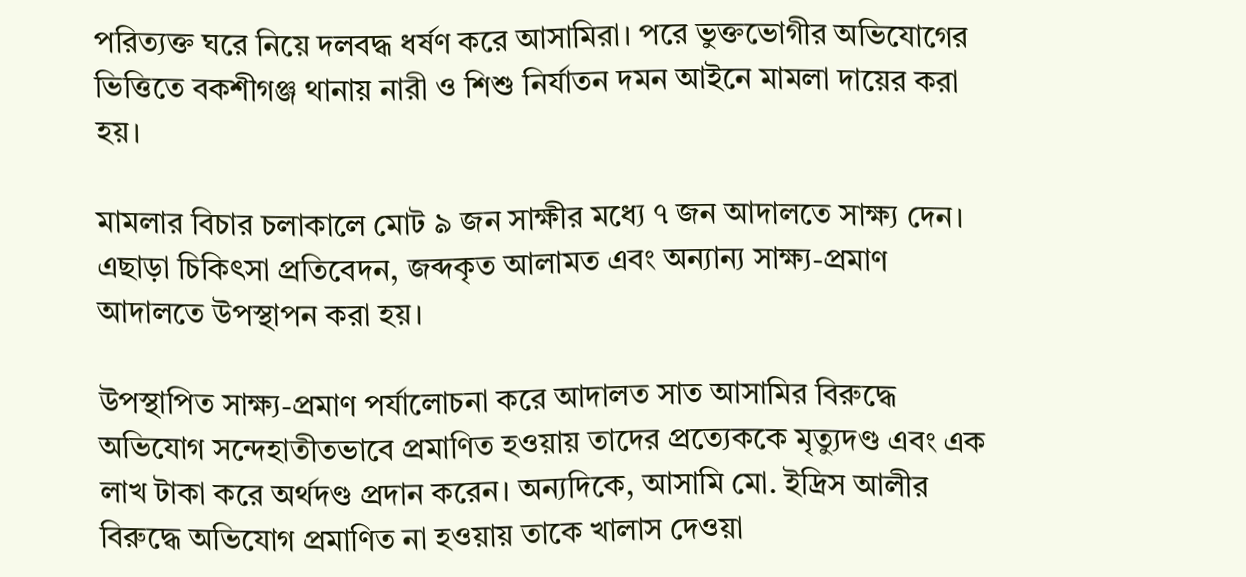পরিত্যক্ত ঘরে নিয়ে দলবদ্ধ ধর্ষণ করে আসামিরা। পরে ভুক্তভোগীর অভিযোগের ভিত্তিতে বকশীগঞ্জ থানায় নারী ও শিশু নির্যাতন দমন আইনে মামলা দায়ের করা হয়।

মামলার বিচার চলাকালে মোট ৯ জন সাক্ষীর মধ্যে ৭ জন আদালতে সাক্ষ্য দেন। এছাড়া চিকিৎসা প্রতিবেদন, জব্দকৃত আলামত এবং অন্যান্য সাক্ষ্য-প্রমাণ আদালতে উপস্থাপন করা হয়।

উপস্থাপিত সাক্ষ্য-প্রমাণ পর্যালোচনা করে আদালত সাত আসামির বিরুদ্ধে অভিযোগ সন্দেহাতীতভাবে প্রমাণিত হওয়ায় তাদের প্রত্যেককে মৃত্যুদণ্ড এবং এক লাখ টাকা করে অর্থদণ্ড প্রদান করেন। অন্যদিকে, আসামি মো. ইদ্রিস আলীর বিরুদ্ধে অভিযোগ প্রমাণিত না হওয়ায় তাকে খালাস দেওয়া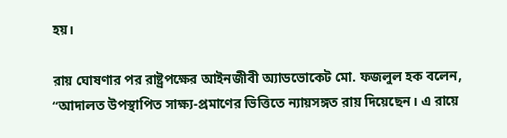হয়।

রায় ঘোষণার পর রাষ্ট্রপক্ষের আইনজীবী অ্যাডভোকেট মো. ফজলুল হক বলেন, “আদালত উপস্থাপিত সাক্ষ্য-প্রমাণের ভিত্তিতে ন্যায়সঙ্গত রায় দিয়েছেন। এ রায়ে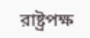রাষ্ট্রপক্ষ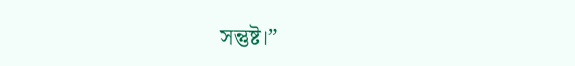সন্তুষ্ট।”